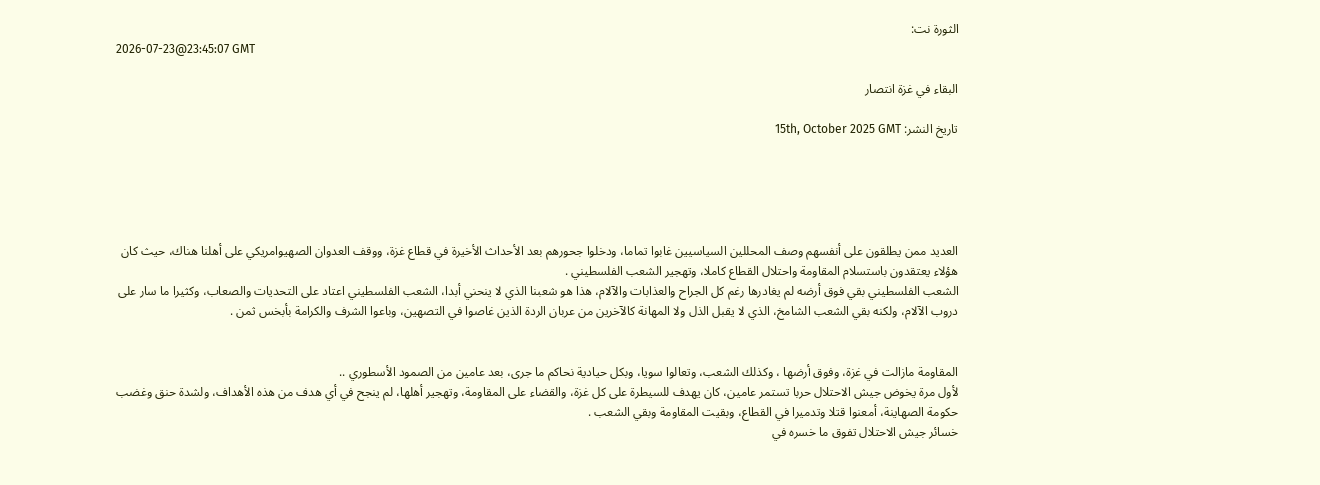الثورة نت:
2026-07-23@23:45:07 GMT

البقاء في غزة انتصار

تاريخ النشر: 15th, October 2025 GMT





العديد ممن يطلقون على أنفسهم وصف المحللين السياسيين غابوا تماما، ودخلوا جحورهم بعد الأحداث الأخيرة في قطاع غزة، ووقف العدوان الصهيوامريكي على أهلنا هناك، حيث كان هؤلاء يعتقدون باستسلام المقاومة واحتلال القطاع كاملا، وتهجير الشعب الفلسطيني .
الشعب الفلسطيني بقي فوق أرضه لم يغادرها رغم كل الجراح والعذابات والآلام، هذا هو شعبنا الذي لا ينحني أبدا، الشعب الفلسطيني اعتاد على التحديات والصعاب، وكثيرا ما سار على دروب الآلام، ولكنه بقي الشعب الشامخ، الذي لا يقبل الذل ولا المهانة كالآخرين من عربان الردة الذين غاصوا في التصهين، وباعوا الشرف والكرامة بأبخس ثمن .


المقاومة مازالت في غزة، وفوق أرضها ، وكذلك الشعب، وتعالوا سويا، وبكل حيادية نحاكم ما جرى، بعد عامين من الصمود الأسطوري ..
لأول مرة يخوض جيش الاحتلال حربا تستمر عامين، كان يهدف للسيطرة على كل غزة، والقضاء على المقاومة، وتهجير أهلها، لم ينجح في أي هدف من هذه الأهداف، ولشدة حنق وغضب حكومة الصهاينة، أمعنوا قتلا وتدميرا في القطاع، وبقيت المقاومة وبقي الشعب .
خسائر جيش الاحتلال تفوق ما خسره في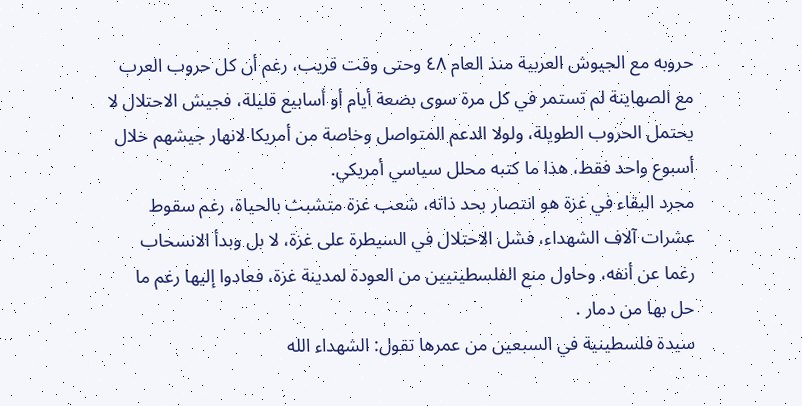حروبه مع الجيوش العربية منذ العام ٤٨ وحتى وقت قريب، رغم أن كل حروب العرب مع الصهاينة لم تستمر في كل مرة سوى بضعة أيام أو أسابيع قليلة، فجيش الاحتلال لا يحتمل الحروب الطويلة، ولولا الدعم المتواصل وخاصة من أمريكا لانهار جيشهم خلال أسبوع واحد فقط، هذا ما كتبه محلل سياسي أمريكي.
مجرد البقاء في غزة هو انتصار بحد ذاته، شعب غزة متشبث بالحياة، رغم سقوط عشرات آلاف الشهداء، فشل الاحتلال في السيطرة على غزة، لا بل وبدأ الانسحاب رغما عن أنفه، وحاول منع الفلسطينيين من العودة لمدينة غزة، فعادوا إليها رغم ما حل بها من دمار .
سيدة فلسطينية في السبعين من عمرها تقول: الشهداء الله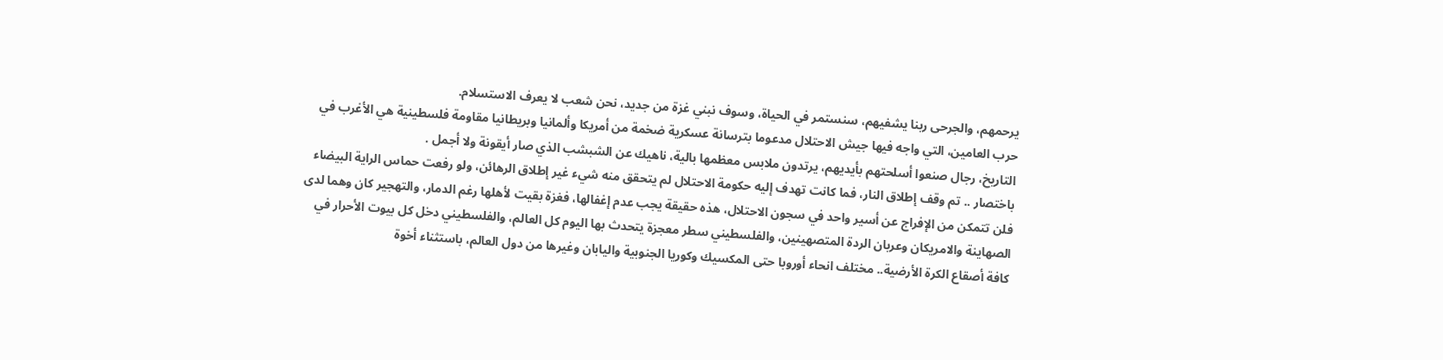يرحمهم، والجرحى ربنا يشفيهم، سنستمر في الحياة، وسوف نبني غزة من جديد، نحن شعب لا يعرف الاستسلام.
حرب العامين، التي واجه فيها جيش الاحتلال مدعوما بترسانة عسكرية ضخمة من أمريكا وألمانيا وبريطانيا مقاومة فلسطينية هي الأغرب في التاريخ، رجال صنعوا أسلحتهم بأيديهم، يرتدون ملابس معظمها بالية، ناهيك عن الشبشب الذي صار أيقونة ولا أجمل .
باختصار .. تم وقف إطلاق النار، فما كانت تهدف إليه حكومة الاحتلال لم يتحقق منه شيء غير إطلاق الرهائن، ولو رفعت حماس الراية البيضاء فلن تتمكن من الإفراج عن أسير واحد في سجون الاحتلال، هذه حقيقة يجب عدم إغفالها، فغزة بقيت لأهلها رغم الدمار، والتهجير كان وهما لدى الصهاينة والامريكان وعربان الردة المتصهينين، والفلسطيني سطر معجزة يتحدث بها اليوم كل العالم، والفلسطيني دخل كل بيوت الأحرار في كافة أصقاع الكرة الأرضية.. مختلف انحاء أوروبا حتى المكسيك وكوريا الجنوبية واليابان وغيرها من دول العالم، باستثناء أخوة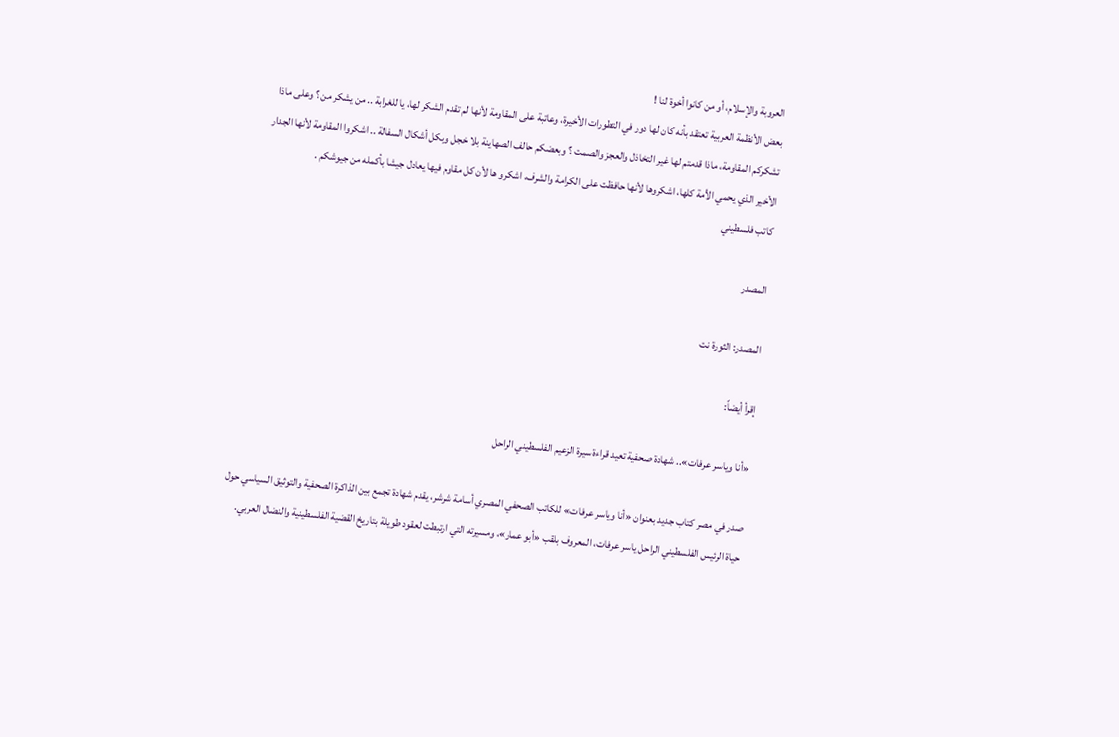العروبة والإسلام، أو من كانوا أخوة لنا !
بعض الأنظمة العربية تعتقد بأنه كان لها دور في التطورات الأخيرة، وعاتبة على المقاومة لأنها لم تقدم الشكر لها، يا للغرابة .. من يشكر من ؟ وعلى ماذا تشكركم المقاومة، ماذا قدمتم لها غير التخاذل والعجز والصمت ؟ وبعضكم حالف الصهاينة بلا خجل وبكل أشكال السفالة .. اشكروا المقاومة لأنها الجدار الأخير الذي يحمي الأمة كلها، اشكروها لأنها حافظت على الكرامة والشرف، اشكرو ها لأن كل مقاوم فيها يعادل جيشا بأكمله من جيوشكم .
كاتب فلسطيني

المصدر

المصدر: الثورة نت

إقرأ أيضاً:

«أنا وياسر عرفات».. شهادة صحفية تعيد قراءة سيرة الزعيم الفلسطيني الراحل

صدر في مصر كتاب جديد بعنوان «أنا وياسر عرفات» للكاتب الصحفي المصري أسامة شرشر، يقدم شهادة تجمع بين الذاكرة الصحفية والتوثيق السياسي حول حياة الرئيس الفلسطيني الراحل ياسر عرفات، المعروف بلقب «أبو عمار»، ومسيرته التي ارتبطت لعقود طويلة بتاريخ القضية الفلسطينية والنضال العربي.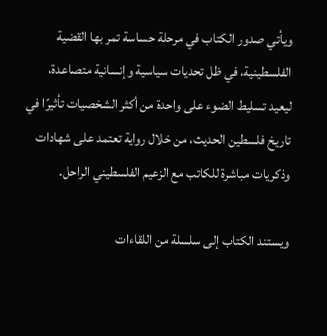ويأتي صدور الكتاب في مرحلة حساسة تمر بها القضية الفلسطينية، في ظل تحديات سياسية وإنسانية متصاعدة، ليعيد تسليط الضوء على واحدة من أكثر الشخصيات تأثيرًا في تاريخ فلسطين الحديث، من خلال رواية تعتمد على شهادات وذكريات مباشرة للكاتب مع الزعيم الفلسطيني الراحل.

ويستند الكتاب إلى سلسلة من اللقاءات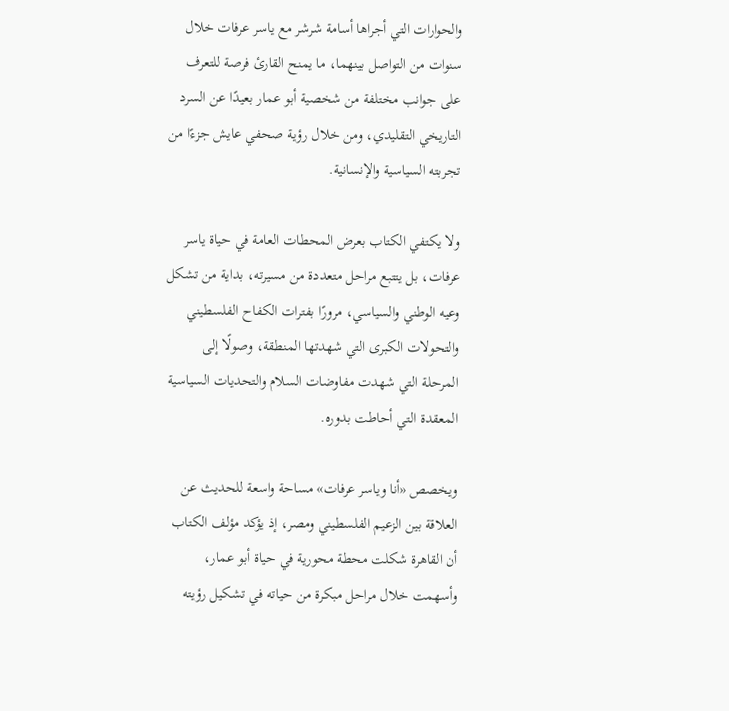والحوارات التي أجراها أسامة شرشر مع ياسر عرفات خلال سنوات من التواصل بينهما، ما يمنح القارئ فرصة للتعرف على جوانب مختلفة من شخصية أبو عمار بعيدًا عن السرد التاريخي التقليدي، ومن خلال رؤية صحفي عايش جزءًا من تجربته السياسية والإنسانية.

ولا يكتفي الكتاب بعرض المحطات العامة في حياة ياسر عرفات، بل يتتبع مراحل متعددة من مسيرته، بداية من تشكل وعيه الوطني والسياسي، مرورًا بفترات الكفاح الفلسطيني والتحولات الكبرى التي شهدتها المنطقة، وصولًا إلى المرحلة التي شهدت مفاوضات السلام والتحديات السياسية المعقدة التي أحاطت بدوره.

ويخصص «أنا وياسر عرفات» مساحة واسعة للحديث عن العلاقة بين الزعيم الفلسطيني ومصر، إذ يؤكد مؤلف الكتاب أن القاهرة شكلت محطة محورية في حياة أبو عمار، وأسهمت خلال مراحل مبكرة من حياته في تشكيل رؤيته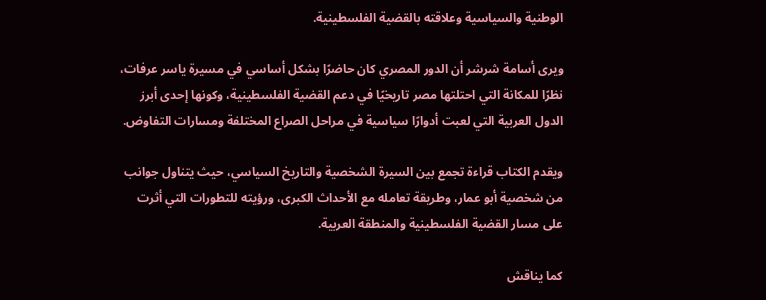الوطنية والسياسية وعلاقته بالقضية الفلسطينية.

ويرى أسامة شرشر أن الدور المصري كان حاضرًا بشكل أساسي في مسيرة ياسر عرفات، نظرًا للمكانة التي احتلتها مصر تاريخيًا في دعم القضية الفلسطينية، وكونها إحدى أبرز الدول العربية التي لعبت أدوارًا سياسية في مراحل الصراع المختلفة ومسارات التفاوض.

ويقدم الكتاب قراءة تجمع بين السيرة الشخصية والتاريخ السياسي، حيث يتناول جوانب من شخصية أبو عمار، وطريقة تعامله مع الأحداث الكبرى، ورؤيته للتطورات التي أثرت على مسار القضية الفلسطينية والمنطقة العربية.

كما يناقش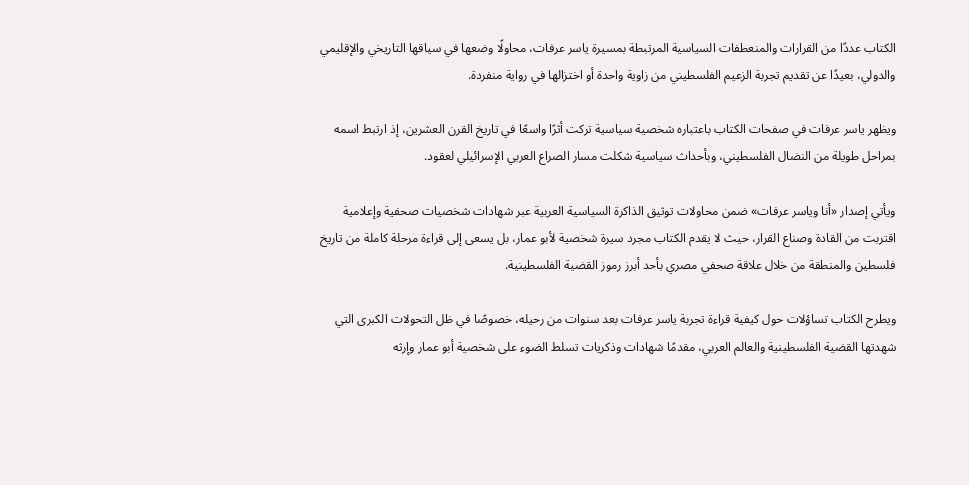الكتاب عددًا من القرارات والمنعطفات السياسية المرتبطة بمسيرة ياسر عرفات، محاولًا وضعها في سياقها التاريخي والإقليمي والدولي، بعيدًا عن تقديم تجربة الزعيم الفلسطيني من زاوية واحدة أو اختزالها في رواية منفردة.

ويظهر ياسر عرفات في صفحات الكتاب باعتباره شخصية سياسية تركت أثرًا واسعًا في تاريخ القرن العشرين، إذ ارتبط اسمه بمراحل طويلة من النضال الفلسطيني، وبأحداث سياسية شكلت مسار الصراع العربي الإسرائيلي لعقود.

ويأتي إصدار «أنا وياسر عرفات» ضمن محاولات توثيق الذاكرة السياسية العربية عبر شهادات شخصيات صحفية وإعلامية اقتربت من القادة وصناع القرار، حيث لا يقدم الكتاب مجرد سيرة شخصية لأبو عمار، بل يسعى إلى قراءة مرحلة كاملة من تاريخ فلسطين والمنطقة من خلال علاقة صحفي مصري بأحد أبرز رموز القضية الفلسطينية.

ويطرح الكتاب تساؤلات حول كيفية قراءة تجربة ياسر عرفات بعد سنوات من رحيله، خصوصًا في ظل التحولات الكبرى التي شهدتها القضية الفلسطينية والعالم العربي، مقدمًا شهادات وذكريات تسلط الضوء على شخصية أبو عمار وإرثه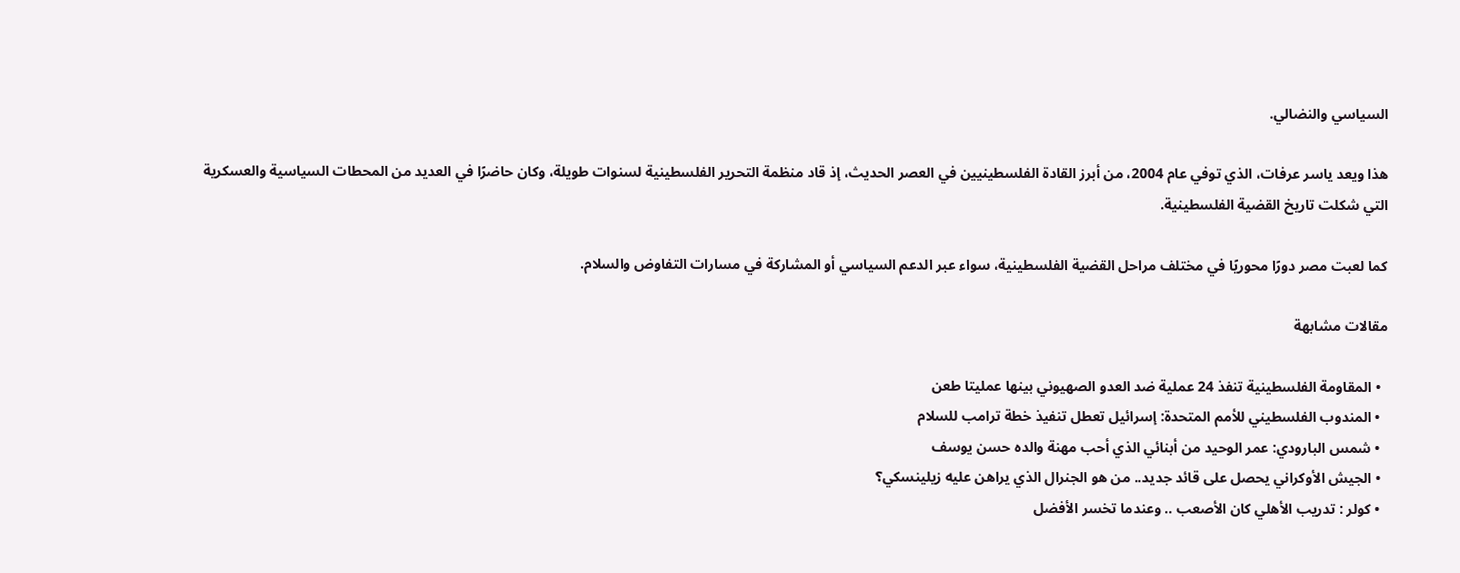السياسي والنضالي.

هذا ويعد ياسر عرفات، الذي توفي عام 2004، من أبرز القادة الفلسطينيين في العصر الحديث، إذ قاد منظمة التحرير الفلسطينية لسنوات طويلة، وكان حاضرًا في العديد من المحطات السياسية والعسكرية التي شكلت تاريخ القضية الفلسطينية.

كما لعبت مصر دورًا محوريًا في مختلف مراحل القضية الفلسطينية، سواء عبر الدعم السياسي أو المشاركة في مسارات التفاوض والسلام.

مقالات مشابهة

  • المقاومة الفلسطينية تنفذ 24 عملية ضد العدو الصهيوني بينها عمليتا طعن
  • المندوب الفلسطيني للأمم المتحدة: إسرائيل تعطل تنفيذ خطة ترامب للسلام
  • شمس البارودي: عمر الوحيد من أبنائي الذي أحب مهنة والده حسن يوسف
  • الجيش الأوكراني يحصل على قائد جديد.. من هو الجنرال الذي يراهن عليه زيلينسكي؟
  • كولر : تدريب الأهلي كان الأصعب .. وعندما تخسر الأفضل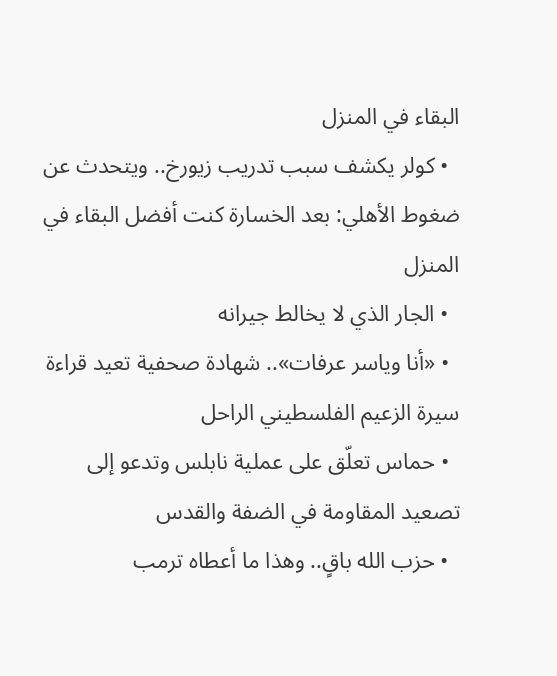البقاء في المنزل
  • كولر يكشف سبب تدريب زيورخ.. ويتحدث عن ضغوط الأهلي: بعد الخسارة كنت أفضل البقاء في المنزل
  • الجار الذي لا يخالط جيرانه
  • «أنا وياسر عرفات».. شهادة صحفية تعيد قراءة سيرة الزعيم الفلسطيني الراحل
  • حماس تعلّق على عملية نابلس وتدعو إلى تصعيد المقاومة في الضفة والقدس
  • حزب الله باقٍ.. وهذا ما أعطاه ترمب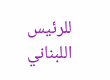للرئيس اللبناني